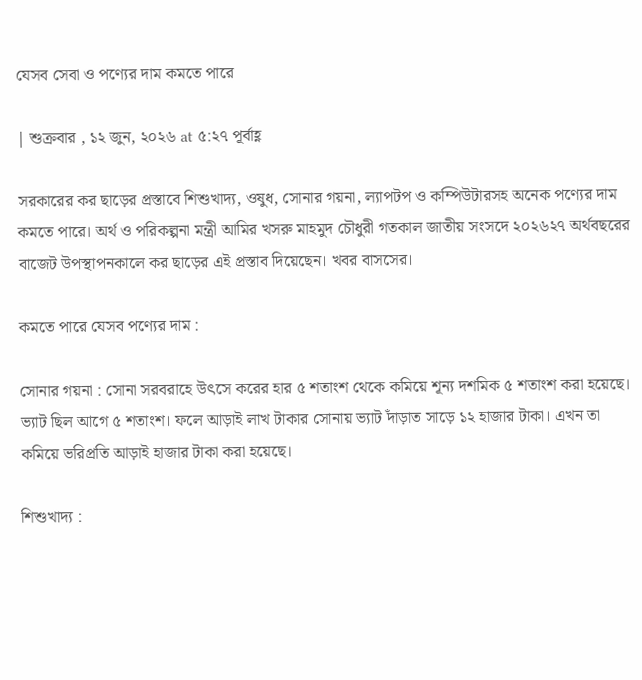যেসব সেবা ও পণ্যের দাম কমতে পারে

| শুক্রবার , ১২ জুন, ২০২৬ at ৫:২৭ পূর্বাহ্ণ

সরকারের কর ছাড়ের প্রস্তাবে শিশুখাদ্য, ওষুধ, সোনার গয়না, ল্যাপটপ ও কম্পিউটারসহ অনেক পণ্যের দাম কমতে পারে। অর্থ ও পরিকল্পনা মন্ত্রী আমির খসরু মাহমুদ চৌধুরী গতকাল জাতীয় সংসদে ২০২৬২৭ অর্থবছরের বাজেট উপস্থাপনকালে কর ছাড়ের এই প্রস্তাব দিয়েছেন। খবর বাসসের।

কমতে পারে যেসব পণ্যের দাম :

সোনার গয়না : সোনা সরবরাহে উৎসে করের হার ৫ শতাংশ থেকে কমিয়ে শূন্য দশমিক ৫ শতাংশ করা হয়েছে। ভ্যাট ছিল আগে ৫ শতাংশ। ফলে আড়াই লাখ টাকার সোনায় ভ্যাট দাঁড়াত সাড়ে ১২ হাজার টাকা। এখন তা কমিয়ে ভরিপ্রতি আড়াই হাজার টাকা করা হয়েছে।

শিশুখাদ্য :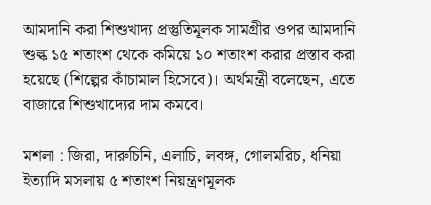আমদানি করা শিশুখাদ্য প্রস্তুতিমূলক সামগ্রীর ওপর আমদানি শুল্ক ১৫ শতাংশ থেকে কমিয়ে ১০ শতাংশ করার প্রস্তাব করা হয়েছে (শিল্পের কাঁচামাল হিসেবে)। অর্থমন্ত্রী বলেছেন, এতে বাজারে শিশুখাদ্যের দাম কমবে।

মশলা : জিরা, দারুচিনি, এলাচি, লবঙ্গ, গোলমরিচ, ধনিয়া ইত্যাদি মসলায় ৫ শতাংশ নিয়ন্ত্রণমূলক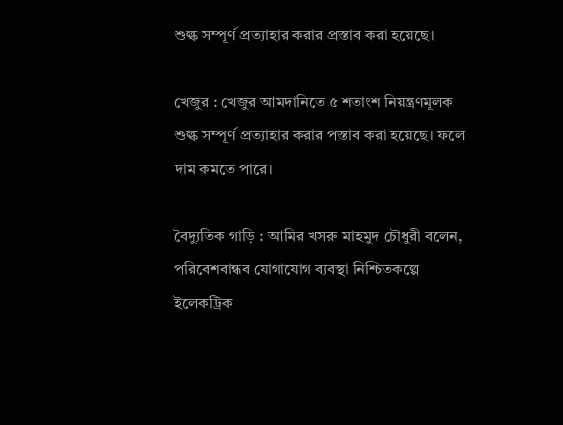শুল্ক সম্পূর্ণ প্রত্যাহার করার প্রস্তাব করা হয়েছে।

খেজুর : খেজুর আমদানিতে ৫ শতাংশ নিয়ন্ত্রণমূলক শুল্ক সম্পূর্ণ প্রত্যাহার করার পস্তাব করা হয়েছে। ফলে দাম কমতে পারে।

বৈদ্যুতিক গাড়ি : আমির খসরু মাহমুদ চৌধুরী বলেন, পরিবেশবান্ধব যোগাযোগ ব্যবস্থা নিশ্চিতকল্পে ইলেকট্রিক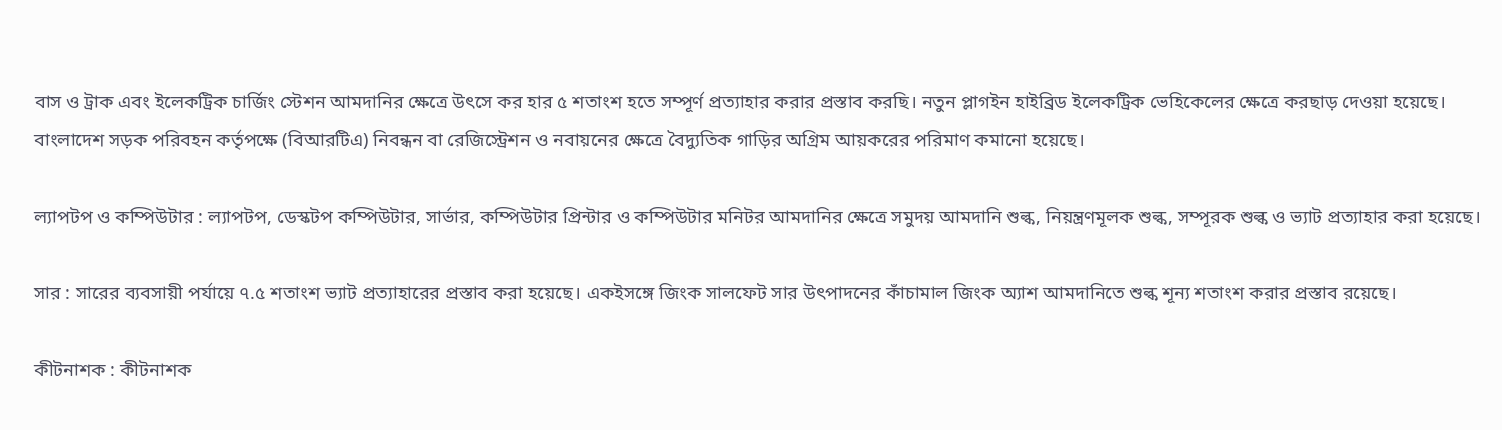বাস ও ট্রাক এবং ইলেকট্রিক চার্জিং স্টেশন আমদানির ক্ষেত্রে উৎসে কর হার ৫ শতাংশ হতে সম্পূর্ণ প্রত্যাহার করার প্রস্তাব করছি। নতুন প্লাগইন হাইব্রিড ইলেকট্রিক ভেহিকেলের ক্ষেত্রে করছাড় দেওয়া হয়েছে। বাংলাদেশ সড়ক পরিবহন কর্তৃপক্ষে (বিআরটিএ) নিবন্ধন বা রেজিস্ট্রেশন ও নবায়নের ক্ষেত্রে বৈদ্যুতিক গাড়ির অগ্রিম আয়করের পরিমাণ কমানো হয়েছে।

ল্যাপটপ ও কম্পিউটার : ল্যাপটপ, ডেস্কটপ কম্পিউটার, সার্ভার, কম্পিউটার প্রিন্টার ও কম্পিউটার মনিটর আমদানির ক্ষেত্রে সমুদয় আমদানি শুল্ক, নিয়ন্ত্রণমূলক শুল্ক, সম্পূরক শুল্ক ও ভ্যাট প্রত্যাহার করা হয়েছে।

সার : সারের ব্যবসায়ী পর্যায়ে ৭.৫ শতাংশ ভ্যাট প্রত্যাহারের প্রস্তাব করা হয়েছে। একইসঙ্গে জিংক সালফেট সার উৎপাদনের কাঁচামাল জিংক অ্যাশ আমদানিতে শুল্ক শূন্য শতাংশ করার প্রস্তাব রয়েছে।

কীটনাশক : কীটনাশক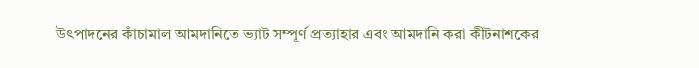উৎপাদনের কাঁচামাল আমদানিতে ভ্যাট সম্পূর্ণ প্রত্যাহার এবং আমদানি করা কীটনাশকের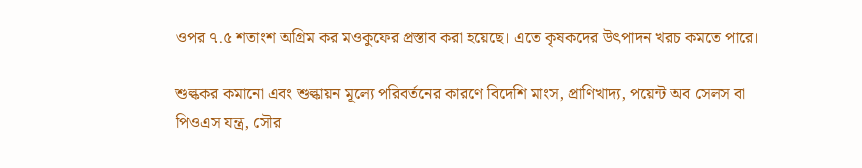ওপর ৭.৫ শতাংশ অগ্রিম কর মওকুফের প্রস্তাব করা হয়েছে। এতে কৃষকদের উৎপাদন খরচ কমতে পারে।

শুল্ককর কমানো এবং শুল্কায়ন মূল্যে পরিবর্তনের কারণে বিদেশি মাংস, প্রাণিখাদ্য, পয়েন্ট অব সেলস বা পিওএস যন্ত্র, সৌর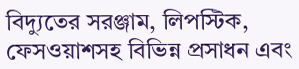বিদ্যুতের সরঞ্জাম, লিপস্টিক, ফেসওয়াশসহ বিভিন্ন প্রসাধন এবং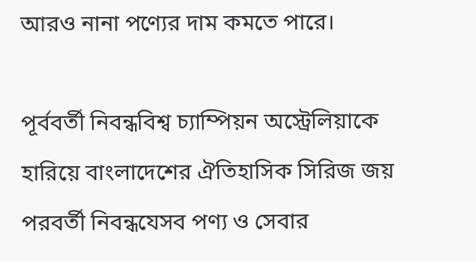আরও নানা পণ্যের দাম কমতে পারে।

পূর্ববর্তী নিবন্ধবিশ্ব চ্যাম্পিয়ন অস্ট্রেলিয়াকে হারিয়ে বাংলাদেশের ঐতিহাসিক সিরিজ জয়
পরবর্তী নিবন্ধযেসব পণ্য ও সেবার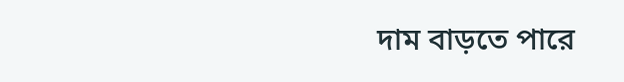দাম বাড়তে পারে